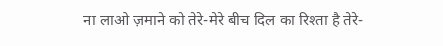ना लाओ ज़माने को तेरे-मेरे बीच दिल का रिश्ता है तेरे-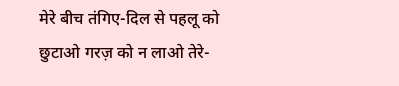मेरे बीच तंगिए-दिल से पहलू को छुटाओ गरज़ को न लाओ तेरे-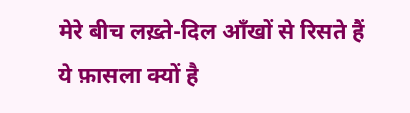मेरे बीच लख़्ते-दिल आँखों से रिसते हैं ये फ़ासला क्यों है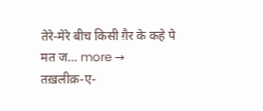तेरे-मेरे बीच किसी ग़ैर के कहे पे मत ज… more →
तख़लीक़-ए-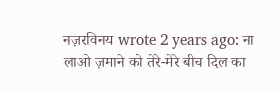नज़रविनय wrote 2 years ago: ना लाओ ज़माने को तेरे-मेरे बीच दिल का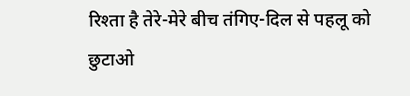रिश्ता है तेरे-मेरे बीच तंगिए-दिल से पहलू को छुटाओ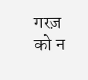गरज़ को न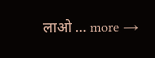लाओ … more →